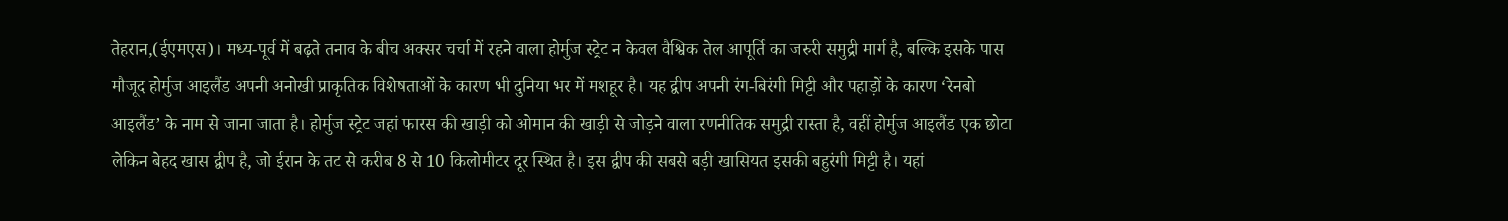तेहरान,(ईएमएस)। मध्य-पूर्व में बढ़ते तनाव के बीच अक्सर चर्चा में रहने वाला होर्मुज स्ट्रेट न केवल वैश्विक तेल आपूर्ति का जरुरी समुद्री मार्ग है, बल्कि इसके पास मौजूद होर्मुज आइलैंड अपनी अनोखी प्राकृतिक विशेषताओं के कारण भी दुनिया भर में मशहूर है। यह द्वीप अपनी रंग-बिरंगी मिट्टी और पहाड़ों के कारण ‘रेनबो आइलैंड’ के नाम से जाना जाता है। होर्मुज स्ट्रेट जहां फारस की खाड़ी को ओमान की खाड़ी से जोड़ने वाला रणनीतिक समुद्री रास्ता है, वहीं होर्मुज आइलैंड एक छोटा लेकिन बेहद खास द्वीप है, जो ईरान के तट से करीब 8 से 10 किलोमीटर दूर स्थित है। इस द्वीप की सबसे बड़ी खासियत इसकी बहुरंगी मिट्टी है। यहां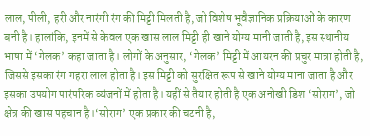लाल, पीली, हरी और नारंगी रंग की मिट्टी मिलती है, जो विशेष भूवैज्ञानिक प्रक्रियाओं के कारण बनी है। हालांकि, इनमें से केवल एक खास लाल मिट्टी ही खाने योग्य मानी जाती है, इस स्थानीय भाषा में ‘गेलक’ कहा जाता है। लोगों के अनुसार, ‘गेलक’ मिट्टी में आयरन की प्रचुर मात्रा होती है, जिससे इसका रंग गहरा लाल होता है। इस मिट्टी को सुरक्षित रूप से खाने योग्य माना जाता है और इसका उपयोग पारंपरिक व्यंजनों में होता है। यहीं से तैयार होती है एक अनोखी डिश ‘सोराग’, जो क्षेत्र की खास पहचान है।‘सोराग’ एक प्रकार की चटनी है,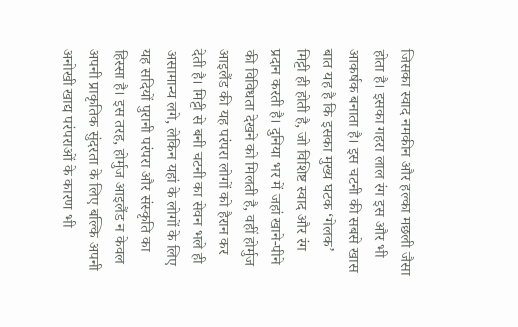जिसका स्वाद नमकीन और हल्का मछली जैसा होता है। इसका गहरा लाल रंग इस और भी आकर्षक बनाता है। इस चटनी की सबसे खास बात यह है कि इसका मुख्य घटक ‘गेलक’ मिट्टी ही होती है, जो विशिष्ट स्वाद और रंग प्रदान करती है। दुनिया भर में जहां खाने-पीने की विविधता देखने को मिलती है, वहीं होर्मुज आइलैंड की यह परंपरा लोगों को हैरान कर देती है। मिट्टी से बनी चटनी का सेवन भले ही असामान्य लगे, लेकिन यहां के लोगों के लिए यह सदियों पुरानी परंपरा और संस्कृति का हिस्सा है। इस तरह, होर्मुज आइलैंड न केवल अपनी प्राकृतिक सुंदरता के लिए बल्कि अपनी अनोखी खाद्य परंपराओं के कारण भी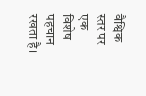वैश्विक स्तर पर एक विशेष पहचान रखता है।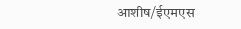आशीष/ईएमएस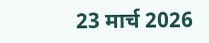23 मार्च 2026